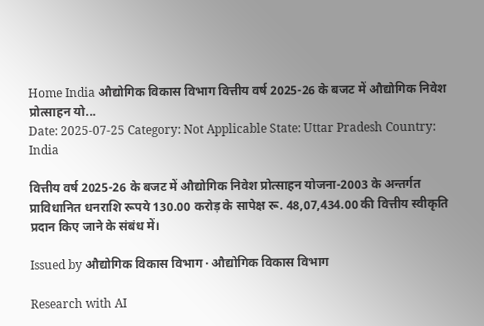Home India औद्योगिक विकास विभाग वित्तीय वर्ष 2025-26 के बजट में औद्योगिक निवेश प्रोत्साहन यो...
Date: 2025-07-25 Category: Not Applicable State: Uttar Pradesh Country: India

वित्तीय वर्ष 2025-26 के बजट में औद्योगिक निवेश प्रोत्साहन योजना-2003 के अन्तर्गत प्राविधानित धनराशि रूपये 130.00 करोड़ के सापेक्ष रू. 48,07,434.00 की वित्तीय स्वीकृति प्रदान किए जाने के संबंध में।

Issued by औद्योगिक विकास विभाग · औद्योगिक विकास विभाग

Research with AI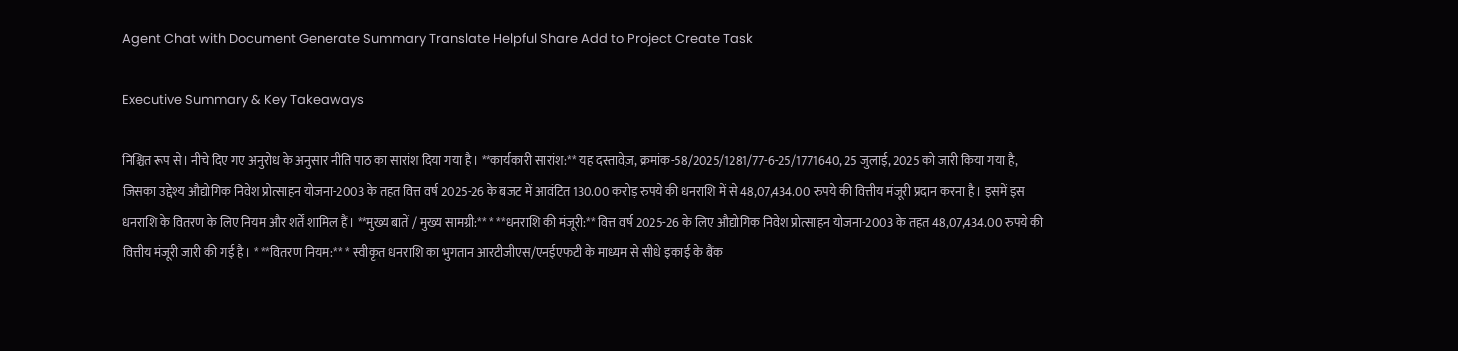Agent Chat with Document Generate Summary Translate Helpful Share Add to Project Create Task

Executive Summary & Key Takeaways

निश्चित रूप से। नीचे दिए गए अनुरोध के अनुसार नीति पाठ का सारांश दिया गया है। **कार्यकारी सारांश:** यह दस्तावेज़, क्रमांक-58/2025/1281/77-6-25/1771640, 25 जुलाई, 2025 को जारी किया गया है, जिसका उद्देश्य औद्योगिक निवेश प्रोत्साहन योजना-2003 के तहत वित्त वर्ष 2025-26 के बजट में आवंटित 130.00 करोड़ रुपये की धनराशि में से 48,07,434.00 रुपये की वित्तीय मंजूरी प्रदान करना है। इसमें इस धनराशि के वितरण के लिए नियम और शर्तें शामिल हैं। **मुख्य बातें / मुख्य सामग्री:** * **धनराशि की मंजूरी:** वित्त वर्ष 2025-26 के लिए औद्योगिक निवेश प्रोत्साहन योजना-2003 के तहत 48,07,434.00 रुपये की वित्तीय मंजूरी जारी की गई है। * **वितरण नियम:** * स्वीकृत धनराशि का भुगतान आरटीजीएस/एनईएफटी के माध्यम से सीधे इकाई के बैंक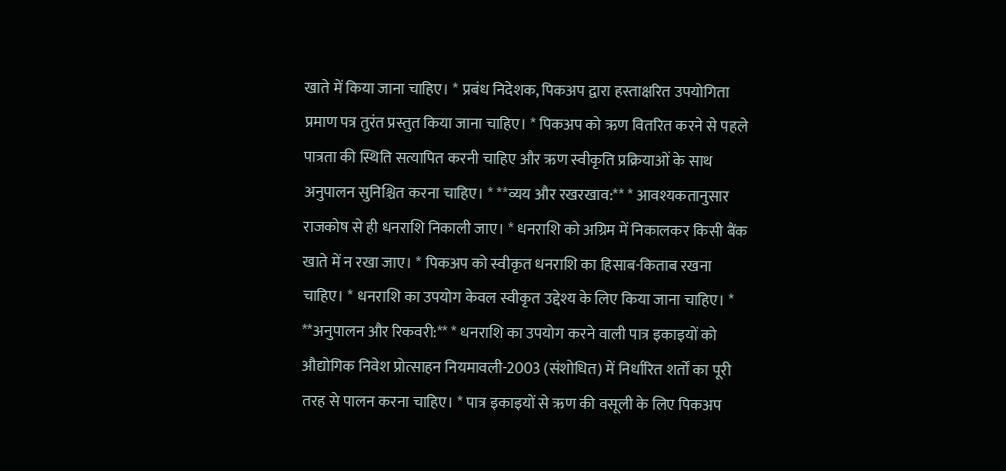खाते में किया जाना चाहिए। * प्रबंध निदेशक, पिकअप द्वारा हस्ताक्षरित उपयोगिता प्रमाण पत्र तुरंत प्रस्तुत किया जाना चाहिए। * पिकअप को ऋण वितरित करने से पहले पात्रता की स्थिति सत्यापित करनी चाहिए और ऋण स्वीकृति प्रक्रियाओं के साथ अनुपालन सुनिश्चित करना चाहिए। * **व्यय और रखरखाव:** * आवश्यकतानुसार राजकोष से ही धनराशि निकाली जाए। * धनराशि को अग्रिम में निकालकर किसी बैंक खाते में न रखा जाए। * पिकअप को स्वीकृत धनराशि का हिसाब-किताब रखना चाहिए। * धनराशि का उपयोग केवल स्वीकृत उद्देश्य के लिए किया जाना चाहिए। * **अनुपालन और रिकवरी:** * धनराशि का उपयोग करने वाली पात्र इकाइयों को औद्योगिक निवेश प्रोत्साहन नियमावली-2003 (संशोधित) में निर्धारित शर्तों का पूरी तरह से पालन करना चाहिए। * पात्र इकाइयों से ऋण की वसूली के लिए पिकअप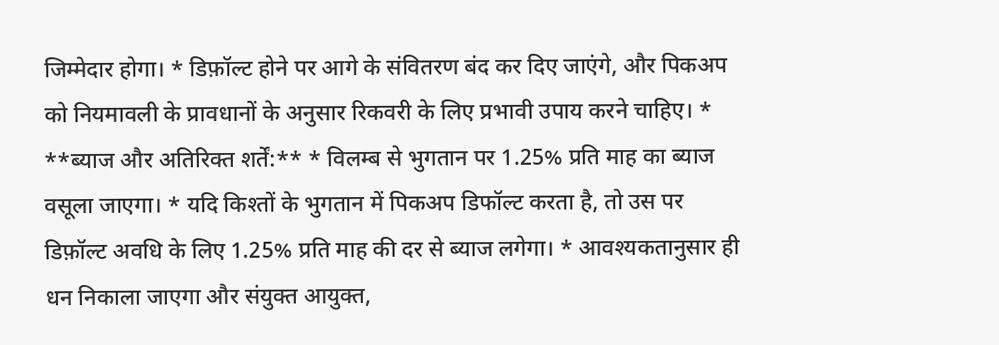जिम्मेदार होगा। * डिफ़ॉल्ट होने पर आगे के संवितरण बंद कर दिए जाएंगे, और पिकअप को नियमावली के प्रावधानों के अनुसार रिकवरी के लिए प्रभावी उपाय करने चाहिए। * **ब्याज और अतिरिक्त शर्तें:** * विलम्ब से भुगतान पर 1.25% प्रति माह का ब्याज वसूला जाएगा। * यदि किश्तों के भुगतान में पिकअप डिफॉल्ट करता है, तो उस पर डिफ़ॉल्ट अवधि के लिए 1.25% प्रति माह की दर से ब्याज लगेगा। * आवश्यकतानुसार ही धन निकाला जाएगा और संयुक्त आयुक्त,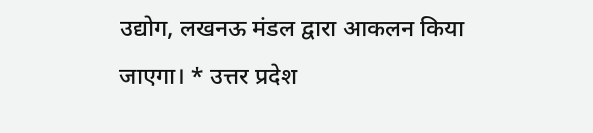उद्योग, लखनऊ मंडल द्वारा आकलन किया जाएगा। * उत्तर प्रदेश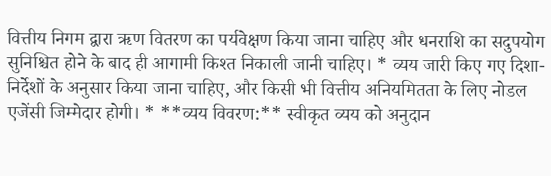वित्तीय निगम द्वारा ऋण वितरण का पर्यवेक्षण किया जाना चाहिए और धनराशि का सदुपयोग सुनिश्चित होने के बाद ही आगामी किश्त निकाली जानी चाहिए। * व्यय जारी किए गए दिशा-निर्देशों के अनुसार किया जाना चाहिए, और किसी भी वित्तीय अनियमितता के लिए नोडल एजेंसी जिम्मेदार होगी। * **व्यय विवरण:** स्वीकृत व्यय को अनुदान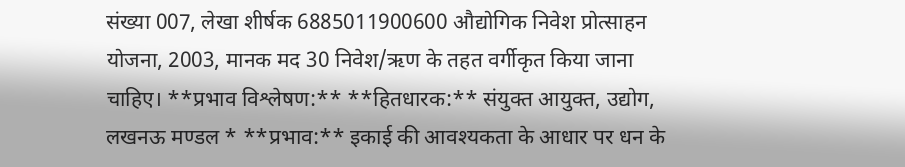संख्या 007, लेखा शीर्षक 6885011900600 औद्योगिक निवेश प्रोत्साहन योजना, 2003, मानक मद 30 निवेश/ऋण के तहत वर्गीकृत किया जाना चाहिए। **प्रभाव विश्लेषण:** **हितधारक:** संयुक्त आयुक्त, उद्योग, लखनऊ मण्डल * **प्रभाव:** इकाई की आवश्यकता के आधार पर धन के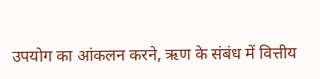उपयोग का आंकलन करने, ऋण के संबंध में वित्तीय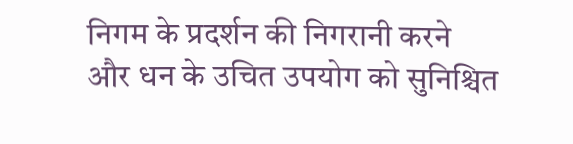निगम के प्रदर्शन की निगरानी करने और धन के उचित उपयोग को सुनिश्चित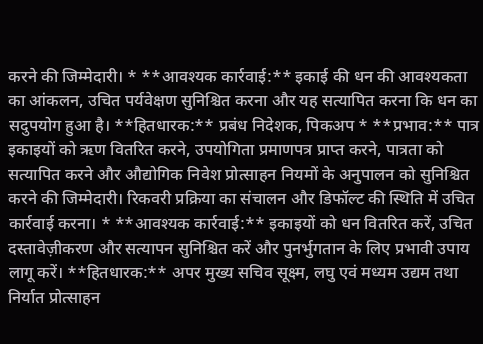करने की जिम्मेदारी। * **आवश्यक कार्रवाई:** इकाई की धन की आवश्यकता का आंकलन, उचित पर्यवेक्षण सुनिश्चित करना और यह सत्यापित करना कि धन का सदुपयोग हुआ है। **हितधारक:** प्रबंध निदेशक, पिकअप * **प्रभाव:** पात्र इकाइयों को ऋण वितरित करने, उपयोगिता प्रमाणपत्र प्राप्त करने, पात्रता को सत्यापित करने और औद्योगिक निवेश प्रोत्साहन नियमों के अनुपालन को सुनिश्चित करने की जिम्मेदारी। रिकवरी प्रक्रिया का संचालन और डिफॉल्ट की स्थिति में उचित कार्रवाई करना। * **आवश्यक कार्रवाई:** इकाइयों को धन वितरित करें, उचित दस्तावेज़ीकरण और सत्यापन सुनिश्चित करें और पुनर्भुगतान के लिए प्रभावी उपाय लागू करें। **हितधारक:** अपर मुख्य सचिव सूक्ष्म, लघु एवं मध्यम उद्यम तथा निर्यात प्रोत्साहन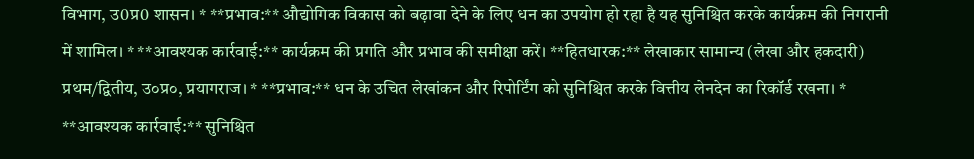विभाग, उ0प्र0 शासन। * **प्रभाव:** औद्योगिक विकास को बढ़ावा देने के लिए धन का उपयोग हो रहा है यह सुनिश्चित करके कार्यक्रम की निगरानी में शामिल। * **आवश्यक कार्रवाई:** कार्यक्रम की प्रगति और प्रभाव की समीक्षा करें। **हितधारक:** लेखाकार सामान्य (लेखा और हकदारी) प्रथम/द्वितीय, उ०प्र०, प्रयागराज। * **प्रभाव:** धन के उचित लेखांकन और रिपोर्टिंग को सुनिश्चित करके वित्तीय लेनदेन का रिकॉर्ड रखना। * **आवश्यक कार्रवाई:** सुनिश्चित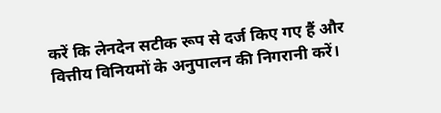करें कि लेनदेन सटीक रूप से दर्ज किए गए हैं और वित्तीय विनियमों के अनुपालन की निगरानी करें।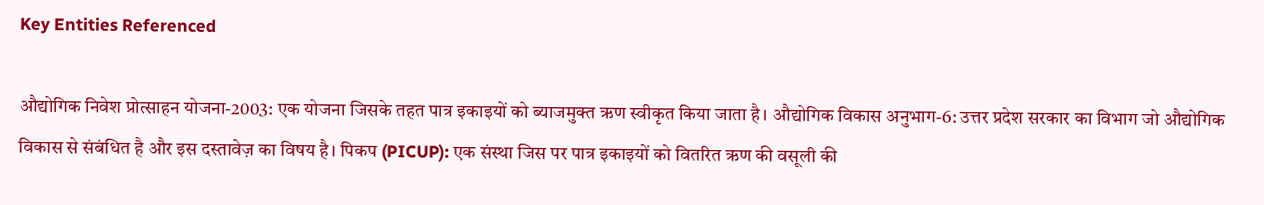Key Entities Referenced

औद्योगिक निवेश प्रोत्साहन योजना-2003: एक योजना जिसके तहत पात्र इकाइयों को ब्याजमुक्त ऋण स्वीकृत किया जाता है। औद्योगिक विकास अनुभाग-6: उत्तर प्रदेश सरकार का विभाग जो औद्योगिक विकास से संबंधित है और इस दस्तावेज़ का विषय है। पिकप (PICUP): एक संस्था जिस पर पात्र इकाइयों को वितरित ऋण की वसूली की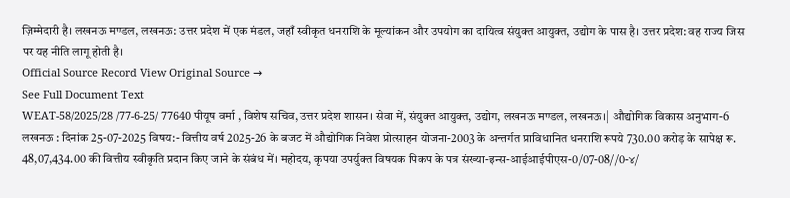ज़िम्मेदारी है। लखनऊ मण्डल, लखनऊ: उत्तर प्रदेश में एक मंडल, जहाँ स्वीकृत धनराशि के मूल्यांकन और उपयोग का दायित्व संयुक्त आयुक्त, उद्योग के पास है। उत्तर प्रदेश: वह राज्य जिस पर यह नीति लागू होती है।
Official Source Record View Original Source →
See Full Document Text
WEAT-58/2025/28 /77-6-25/ 77640 पीयूष वर्मा , विशेष सचिव, उत्तर प्रदेश शासन। सेवा में, संयुक्त आयुक्त, उद्योग, लखनऊ मण्डल, लखनऊ।| औद्योगिक विकास अनुभाग-6 लखनऊ : दिनांक 25-07-2025 विषय:- वित्तीय वर्ष 2025-26 के बजट में औद्योगिक निवेश प्रोत्साहन योजना-2003 के अन्तर्गत प्राविधानित धनराशि रूपये 730.00 करोड़ के सापेक्ष रू. 48,07,434.00 की वित्तीय स्वीकृति प्रदान किए जाने के संबंध में। महोदय, कृपया उपर्युक्त विषयक पिकप के पत्र संख्या-इन्स-आईआईपीएस-0/07-08//0-४/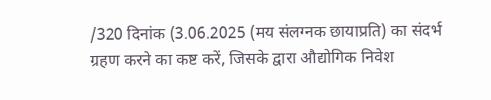/320 दिनांक (3.06.2025 (मय संलग्नक छायाप्रति) का संदर्भ ग्रहण करने का कष्ट करें, जिसके द्वारा औद्योगिक निवेश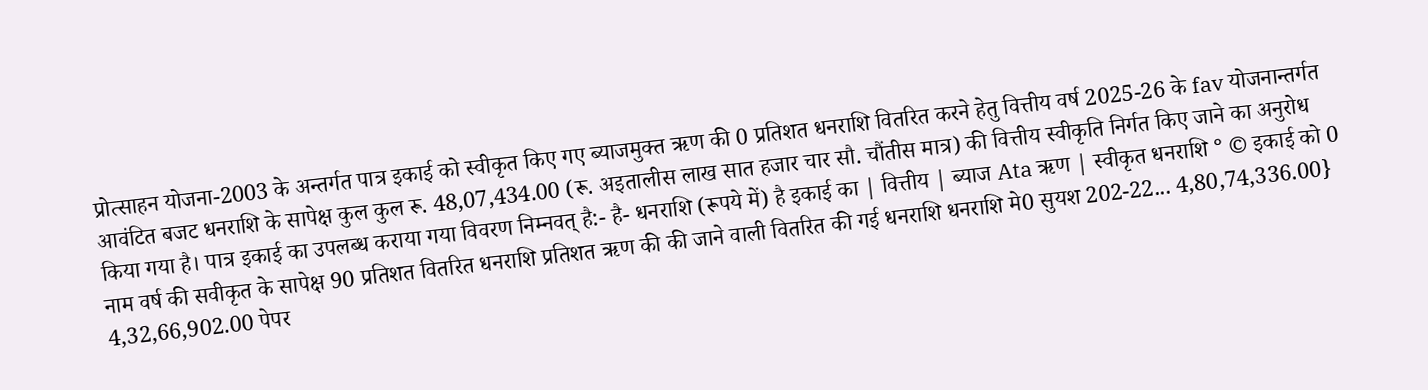प्रोत्साहन योजना-2003 के अन्तर्गत पात्र इकाई को स्वीकृत किए गए ब्याजमुक्त ऋण की 0 प्रतिशत धनराशि वितरित करने हेतु वित्तीय वर्ष 2025-26 के fav योजनान्तर्गत आवंटित बजट धनराशि के सापेक्ष कुल कुल रू. 48,07,434.00 (रू. अइतालीस लाख सात हजार चार सौ. चौंतीस मात्र) की वित्तीय स्वीकृति निर्गत किए जाने का अनुरोध किया गया है। पात्र इकाई का उपलब्ध कराया गया विवरण निम्नवत्‌ है:- है- धनराशि (रूपये में) है इकाई का | वित्तीय | ब्याज Ata ऋण | स्वीकृत धनराशि ° © इकाई को 0 नाम वर्ष की सवीकृत के सापेक्ष 90 प्रतिशत वितरित धनराशि प्रतिशत ऋण की की जाने वाली वितरित की गई धनराशि धनराशि मे0 सुयश 202-22... 4,80,74,336.00} 4,32,66,902.00 पेपर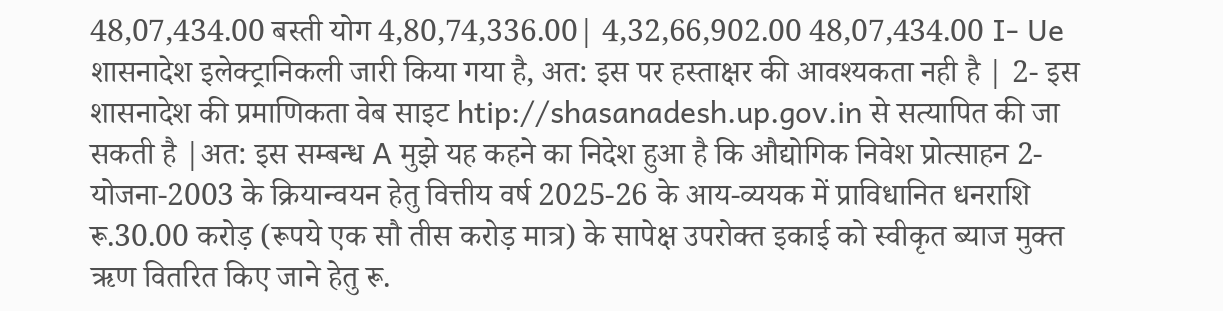48,07,434.00 बस्ती योग 4,80,74,336.00| 4,32,66,902.00 48,07,434.00 I- Ue शासनादेश इलेक्ट्रानिकली जारी किया गया है, अत: इस पर हस्ताक्षर की आवश्यकता नही है | 2- इस शासनादेश की प्रमाणिकता वेब साइट htip://shasanadesh.up.gov.in से सत्यापित की जा सकती है |अत: इस सम्बन्ध A मुझे यह कहने का निदेश हुआ है कि औद्योगिक निवेश प्रोत्साहन 2- योजना-2003 के क्रियान्वयन हेतु वित्तीय वर्ष 2025-26 के आय-व्ययक में प्राविधानित धनराशि रू.30.00 करोड़ (रूपये एक सौ तीस करोड़ मात्र) के सापेक्ष उपरोक्त इकाई को स्वीकृत ब्याज मुक्त ऋण वितरित किए जाने हेतु रू.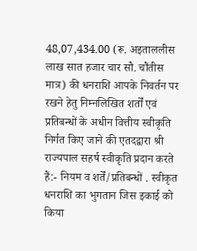48,07,434.00 (रू. अइताललीस लाख सात हजार चार सौ. चौंतीस मात्र) की धनराशि आपके निवर्तन पर रखने हेतु निम्नलिखित शर्तों एवं प्रतिबन्धों के अधीन वित्तीय स्वीकृति निर्गत किए जाने की एतदद्वारा श्री राज्यपाल सहर्ष स्वीकृति प्रदान करते हैं:- नियम व शर्तें/प्रतिबन्धों . स्वीकृत धनराशि का भुगतान जिस इकाई को किया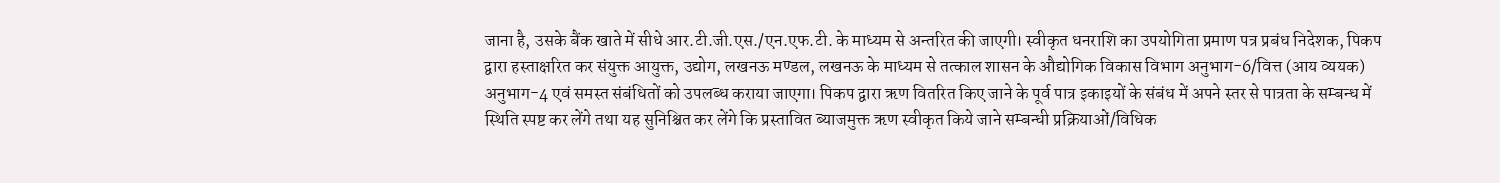जाना है, उसके बैंक खाते में सीधे आर.टी.जी.एस./एन.एफ.टी. के माध्यम से अन्तरित की जाएगी। स्वीकृत धनराशि का उपयोगिता प्रमाण पत्र प्रबंध निदेशक, पिकप द्वारा हस्ताक्षरित कर संयुक्त आयुक्त, उद्योग, लखनऊ मण्डल, लखनऊ के माध्यम से तत्काल शासन के औद्योगिक विकास विभाग अनुभाग-6/वित्त (आय व्ययक) अनुभाग-4 एवं समस्त संबंधितों को उपलब्ध कराया जाएगा। पिकप द्वारा ऋण वितरित किए जाने के पूर्व पात्र इकाइयों के संबंध में अपने स्तर से पात्रता के सम्बन्ध में स्थिति स्पष्ट कर लेंगे तथा यह सुनिश्चित कर लेंगे कि प्रस्तावित ब्याजमुक्त ऋण स्वीकृत किये जाने सम्बन्धी प्रक्रियाओं/विधिक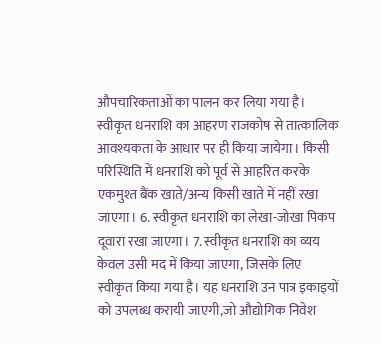औपचारिकताओं का पालन कर लिया गया है। स्वीकृत धनराशि का आहरण राजकोष से तात्कालिक आवश्यकता के आधार पर ही किया जायेगा। किसी परिस्थिति में धनराशि को पूर्व से आहरित करके एकमुश्त बैंक खाते/अन्य किसी खाते में नहीं रखा जाएगा। 6. स्वीकृत धनराशि का लेखा-जोखा पिकप दूवारा रखा जाएगा। 7. स्वीकृत धनराशि का व्यय केवल उसी मद में किया जाएगा, जिसके लिए स्वीकृत किया गया है। यह धनराशि उन पात्र इकाइयों को उपलब्ध करायी जाएगी,जो औद्योगिक निवेश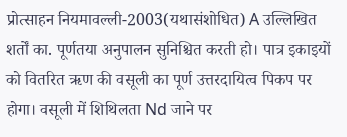प्रोत्साहन नियमावल्ली-2003(यथासंशोधित) A उल्लिखित शर्तों का. पूर्णतया अनुपालन सुनिश्चित करती हो। पात्र इकाइयों को वितरित ऋण की वसूली का पूर्ण उत्तरदायित्व पिकप पर होगा। वसूली में शिथिलता Nd जाने पर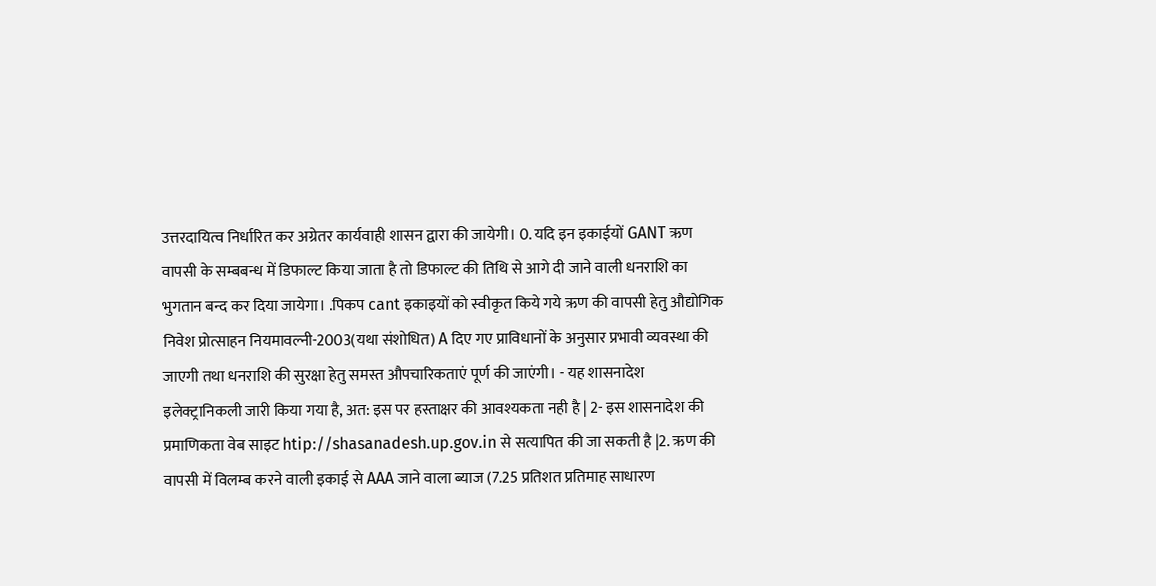उत्तरदायित्व निर्धारित कर अग्रेतर कार्यवाही शासन द्वारा की जायेगी। 0. यदि इन इकाईयों GANT ऋण वापसी के सम्बबन्ध में डिफाल्ट किया जाता है तो डिफाल्ट की तिथि से आगे दी जाने वाली धनराशि का भुगतान बन्द कर दिया जायेगा। .पिकप cant इकाइयों को स्वीकृत किये गये ऋण की वापसी हेतु औद्योगिक निवेश प्रोत्साहन नियमावल्नी-2003(यथा संशोधित) A दिए गए प्राविधानों के अनुसार प्रभावी व्यवस्था की जाएगी तथा धनराशि की सुरक्षा हेतु समस्त औपचारिकताएं पूर्ण की जाएंगी। - यह शासनादेश इलेक्ट्रानिकली जारी किया गया है, अत: इस पर हस्ताक्षर की आवश्यकता नही है | 2- इस शासनादेश की प्रमाणिकता वेब साइट htip://shasanadesh.up.gov.in से सत्यापित की जा सकती है |2. ऋण की वापसी में विलम्ब करने वाली इकाई से AAA जाने वाला ब्याज (7.25 प्रतिशत प्रतिमाह साधारण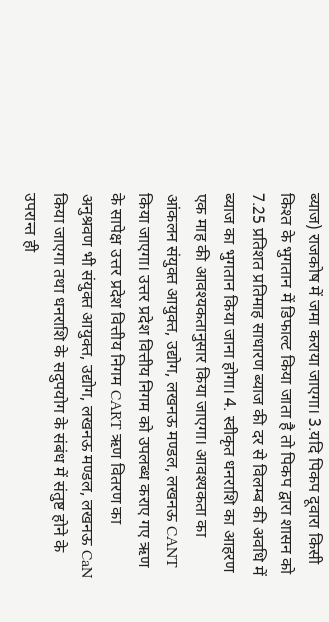ब्याज) राजकोष में जमा कराया जाएगा। 3.यदि पिकप दूवारा किसी किश्त के भुगतान में डिफाल्ट किया जाता है तो पिकप द्वारा शासन को 7.25 प्रतिशत प्रतिमाह साधारण ब्याज की दर से विलम्ब की अवधि में ब्याज का भुगतान किया जाना होगा। 4. स्वीकृत धनराशि का आहरण एक माह की आवश्यकतानुसार किया जाएगा। आवश्यकता का आंकलन संयुक्त आयुक्त, उद्योग, लखनऊ मण्डल, लखनऊ CANT किया जाएगा। उत्तर प्रदेश वित्तीय निगम को उपलब्ध कराए गए ऋण के सापेक्ष उत्तर प्रदेश वित्तीय निगम CART ऋण वितरण का अनुश्रवण भी संयुक्त आयुक्त, उद्योग, लखनऊ मण्डल, लखनऊ CaN किया जाएगा तथा धनराशि के सदुपयोग के संबंध में संतुष्ट होने के उपरान्त ही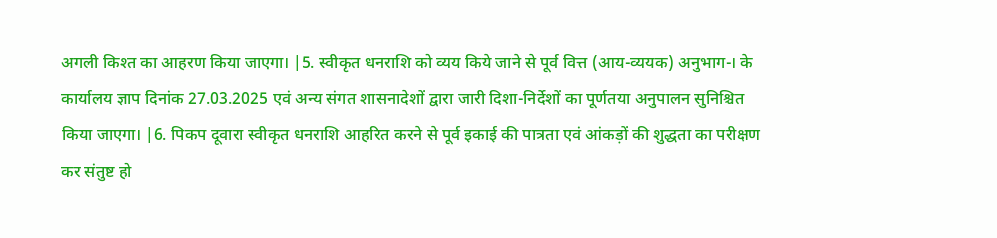अगली किश्त का आहरण किया जाएगा। |5. स्वीकृत धनराशि को व्यय किये जाने से पूर्व वित्त (आय-व्ययक) अनुभाग-। के कार्यालय ज्ञाप दिनांक 27.03.2025 एवं अन्य संगत शासनादेशों द्वारा जारी दिशा-निर्देशों का पूर्णतया अनुपालन सुनिश्चित किया जाएगा। |6. पिकप दूवारा स्वीकृत धनराशि आहरित करने से पूर्व इकाई की पात्रता एवं आंकड़ों की शुद्धता का परीक्षण कर संतुष्ट हो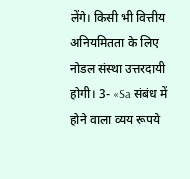लेंगे। किसी भी वित्तीय अनियमितता के लिए नोडल संस्था उत्तरदायी होगी। 3- «Sa संबंध में होने वाला व्यय रूपये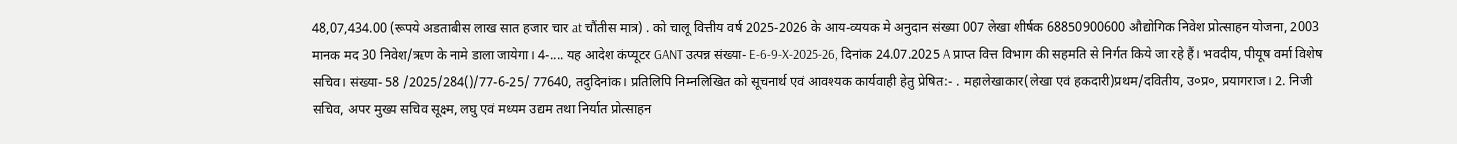48,07,434.00 (रूपये अडताबीस लाख सात हजार चार at चौंतीस मात्र) . को चालू वित्तीय वर्ष 2025-2026 के आय-व्ययक मे अनुदान संख्या 007 लेखा शीर्षक 68850900600 औद्योगिक निवेश प्रोत्साहन योजना, 2003 मानक मद 30 निवेश/ऋण के नामे डाला जायेगा। 4-.... यह आदेश कंप्यूटर GANT उत्पन्न संख्या- E-6-9-X-2025-26, दिनांक 24.07.2025 A प्राप्त वित्त विभाग की सहमति से निर्गत किये जा रहे हैं। भवदीय, पीयूष वर्मा विशेष सचिव। संख्या- 58 /2025/284()/77-6-25/ 77640, तदुदिनांक। प्रतिलिपि निम्नलिखित को सूचनार्थ एवं आवश्यक कार्यवाही हेतु प्रेषित:- . महालेखाकार(लेखा एवं हकदारी)प्रथम/दवितीय, उ०प्र०, प्रयागराज। 2. निजी सचिव, अपर मुख्य सचिव सूक्ष्म, लघु एवं मध्यम उद्यम तथा निर्यात प्रोत्साहन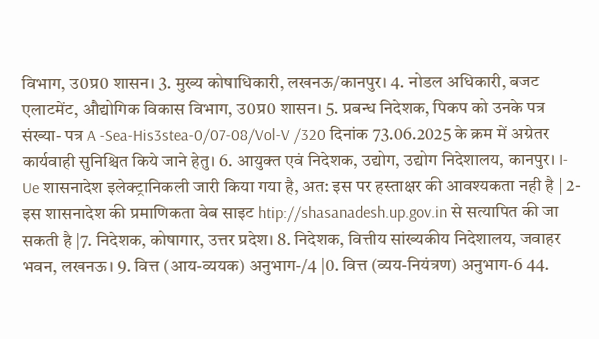विभाग, उ0प्र0 शासन। 3. मुख्य कोषाधिकारी, लखनऊ/कानपुर। 4. नोडल अधिकारी, बजट एलाटमेंट, औद्योगिक विकास विभाग, उ0प्र0 शासन। 5. प्रबन्ध निदेशक, पिकप को उनके पत्र संख्या- पत्र A -Sea-His3stea-0/07-08/Vol-V /320 दिनांक 73.06.2025 के क्रम में अग्रेतर कार्यवाही सुनिश्चित किये जाने हेतु। 6. आयुक्त एवं निदेशक, उद्योग, उद्योग निदेशालय, कानपुर। I- Ue शासनादेश इलेक्ट्रानिकली जारी किया गया है, अत: इस पर हस्ताक्षर की आवश्यकता नही है | 2- इस शासनादेश की प्रमाणिकता वेब साइट htip://shasanadesh.up.gov.in से सत्यापित की जा सकती है |7. निदेशक, कोषागार, उत्तर प्रदेश। 8. निदेशक, वित्तीय सांख्यकीय निदेशालय, जवाहर भवन, लखनऊ। 9. वित्त (आय-व्ययक) अनुभाग-/4 |0. वित्त (व्यय-नियंत्रण) अनुभाग-6 44.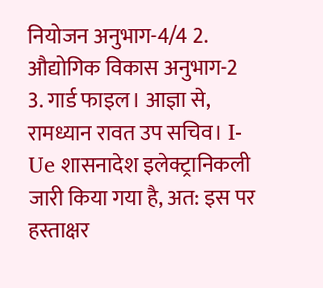नियोजन अनुभाग-4/4 2. औद्योगिक विकास अनुभाग-2 3. गार्ड फाइल। आज्ञा से, रामध्यान रावत उप सचिव। I- Ue शासनादेश इलेक्ट्रानिकली जारी किया गया है, अत: इस पर हस्ताक्षर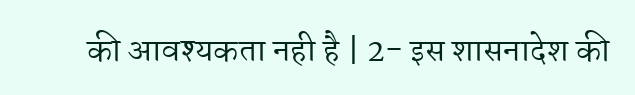की आवश्यकता नही है | 2- इस शासनादेश की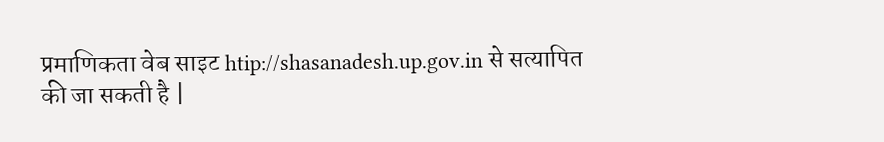प्रमाणिकता वेब साइट htip://shasanadesh.up.gov.in से सत्यापित की जा सकती है |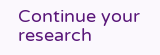Continue your research